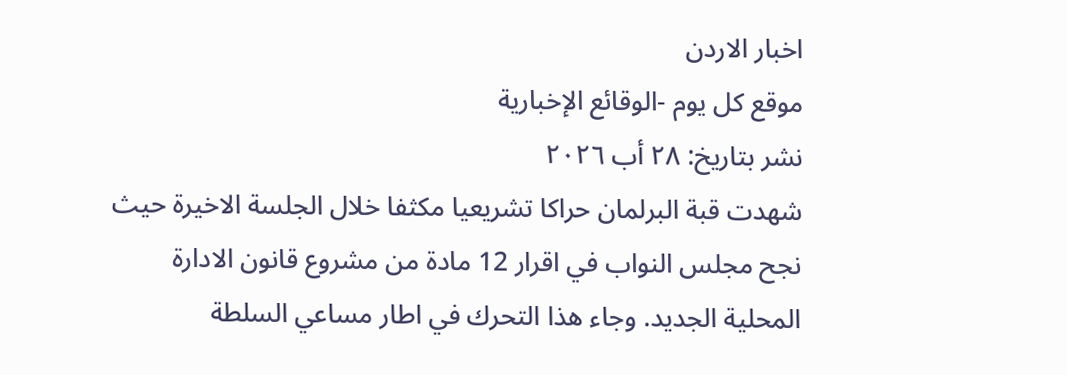اخبار الاردن
موقع كل يوم -الوقائع الإخبارية
نشر بتاريخ: ٢٨ أب ٢٠٢٦
شهدت قبة البرلمان حراكا تشريعيا مكثفا خلال الجلسة الاخيرة حيث نجح مجلس النواب في اقرار 12 مادة من مشروع قانون الادارة المحلية الجديد. وجاء هذا التحرك في اطار مساعي السلطة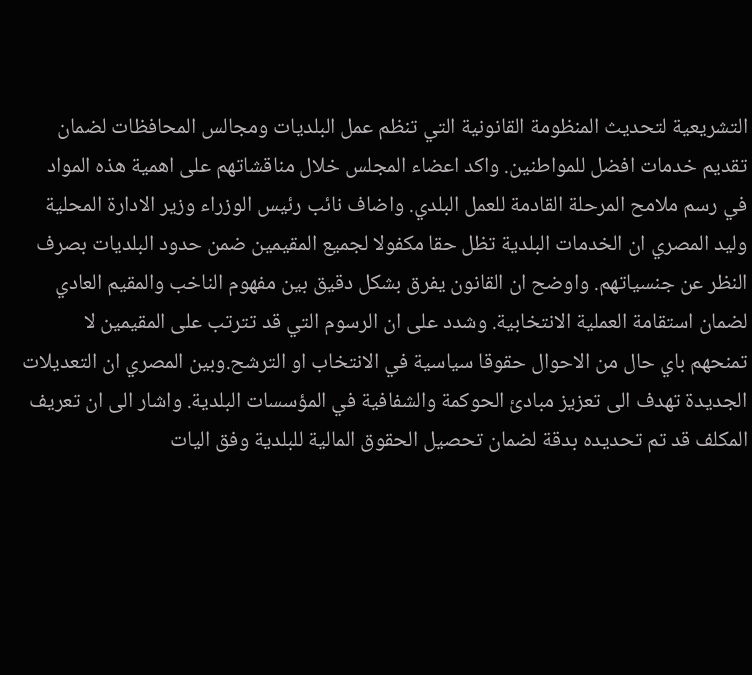التشريعية لتحديث المنظومة القانونية التي تنظم عمل البلديات ومجالس المحافظات لضمان تقديم خدمات افضل للمواطنين. واكد اعضاء المجلس خلال مناقشاتهم على اهمية هذه المواد في رسم ملامح المرحلة القادمة للعمل البلدي. واضاف نائب رئيس الوزراء وزير الادارة المحلية وليد المصري ان الخدمات البلدية تظل حقا مكفولا لجميع المقيمين ضمن حدود البلديات بصرف النظر عن جنسياتهم. واوضح ان القانون يفرق بشكل دقيق بين مفهوم الناخب والمقيم العادي لضمان استقامة العملية الانتخابية. وشدد على ان الرسوم التي قد تترتب على المقيمين لا تمنحهم باي حال من الاحوال حقوقا سياسية في الانتخاب او الترشح.وبين المصري ان التعديلات الجديدة تهدف الى تعزيز مبادئ الحوكمة والشفافية في المؤسسات البلدية. واشار الى ان تعريف المكلف قد تم تحديده بدقة لضمان تحصيل الحقوق المالية للبلدية وفق اليات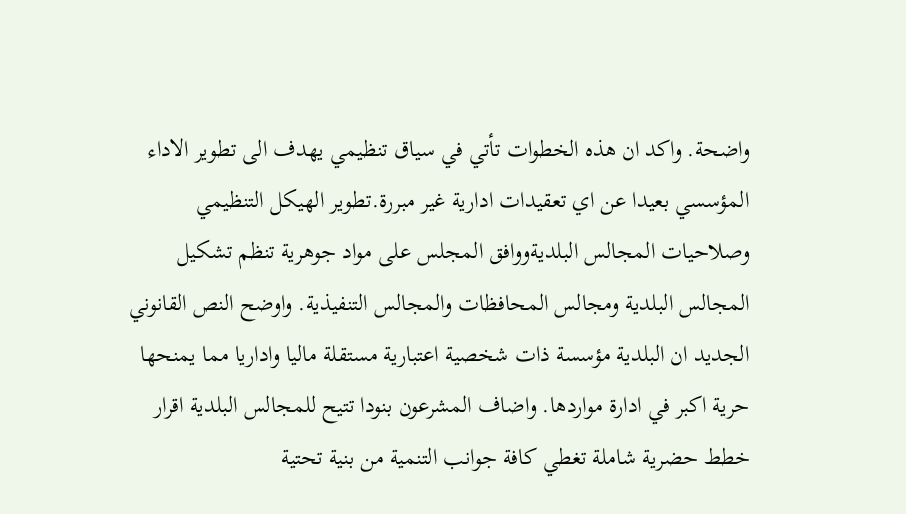واضحة. واكد ان هذه الخطوات تأتي في سياق تنظيمي يهدف الى تطوير الاداء المؤسسي بعيدا عن اي تعقيدات ادارية غير مبررة.تطوير الهيكل التنظيمي وصلاحيات المجالس البلديةووافق المجلس على مواد جوهرية تنظم تشكيل المجالس البلدية ومجالس المحافظات والمجالس التنفيذية. واوضح النص القانوني الجديد ان البلدية مؤسسة ذات شخصية اعتبارية مستقلة ماليا واداريا مما يمنحها حرية اكبر في ادارة مواردها. واضاف المشرعون بنودا تتيح للمجالس البلدية اقرار خطط حضرية شاملة تغطي كافة جوانب التنمية من بنية تحتية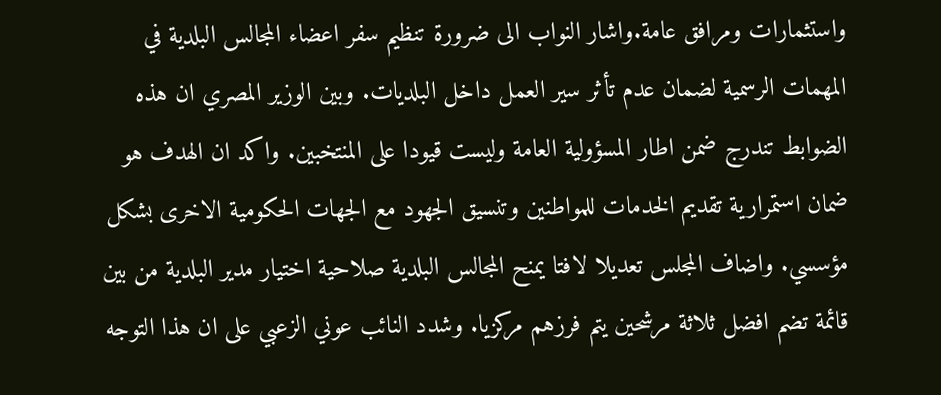واستثمارات ومرافق عامة.واشار النواب الى ضرورة تنظيم سفر اعضاء المجالس البلدية في المهمات الرسمية لضمان عدم تأثر سير العمل داخل البلديات. وبين الوزير المصري ان هذه الضوابط تندرج ضمن اطار المسؤولية العامة وليست قيودا على المنتخبين. واكد ان الهدف هو ضمان استمرارية تقديم الخدمات للمواطنين وتنسيق الجهود مع الجهات الحكومية الاخرى بشكل مؤسسي. واضاف المجلس تعديلا لافتا يمنح المجالس البلدية صلاحية اختيار مدير البلدية من بين قائمة تضم افضل ثلاثة مرشحين يتم فرزهم مركزيا. وشدد النائب عوني الزعبي على ان هذا التوجه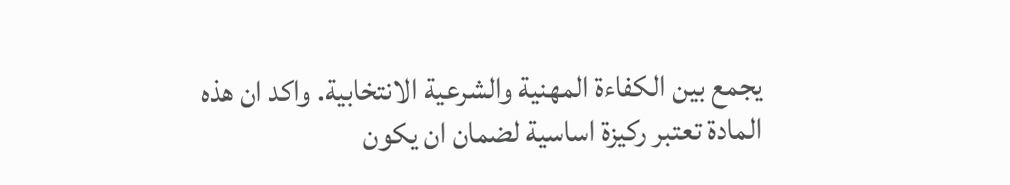يجمع بين الكفاءة المهنية والشرعية الانتخابية. واكد ان هذه المادة تعتبر ركيزة اساسية لضمان ان يكون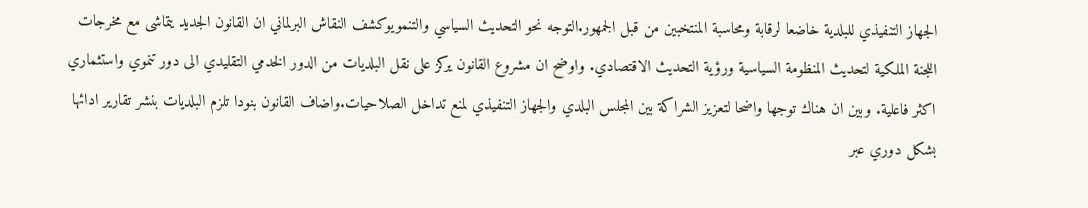الجهاز التنفيذي للبلدية خاضعا لرقابة ومحاسبة المنتخبين من قبل الجمهور.التوجه نحو التحديث السياسي والتنمويوكشف النقاش البرلماني ان القانون الجديد يتماشى مع مخرجات اللجنة الملكية لتحديث المنظومة السياسية ورؤية التحديث الاقتصادي. واوضح ان مشروع القانون يركز على نقل البلديات من الدور الخدمي التقليدي الى دور تنموي واستثماري اكثر فاعلية. وبين ان هناك توجها واضحا لتعزيز الشراكة بين المجلس البلدي والجهاز التنفيذي لمنع تداخل الصلاحيات.واضاف القانون بنودا تلزم البلديات بنشر تقارير ادائها بشكل دوري عبر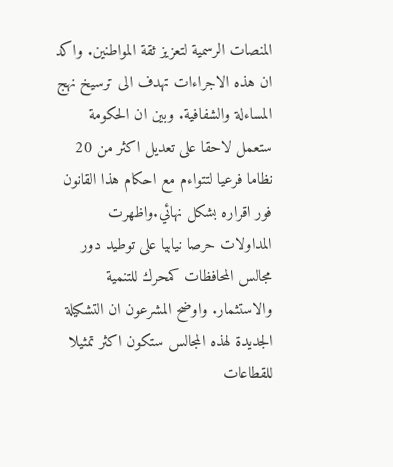المنصات الرسمية لتعزيز ثقة المواطنين. واكد ان هذه الاجراءات تهدف الى ترسيخ نهج المساءلة والشفافية. وبين ان الحكومة ستعمل لاحقا على تعديل اكثر من 20 نظاما فرعيا لتتواءم مع احكام هذا القانون فور اقراره بشكل نهائي.واظهرت المداولات حرصا نيابيا على توطيد دور مجالس المحافظات كمحرك للتنمية والاستثمار. واوضح المشرعون ان التشكيلة الجديدة لهذه المجالس ستكون اكثر تمثيلا للقطاعات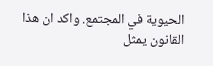الحيوية في المجتمع. واكد ان هذا القانون يمثل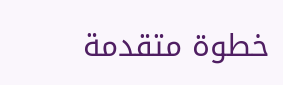خطوة متقدمة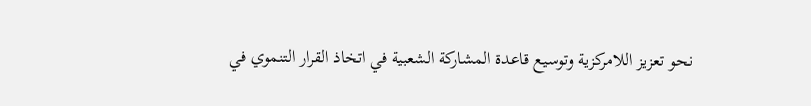نحو تعزيز اللامركزية وتوسيع قاعدة المشاركة الشعبية في اتخاذ القرار التنموي في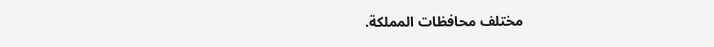مختلف محافظات المملكة.